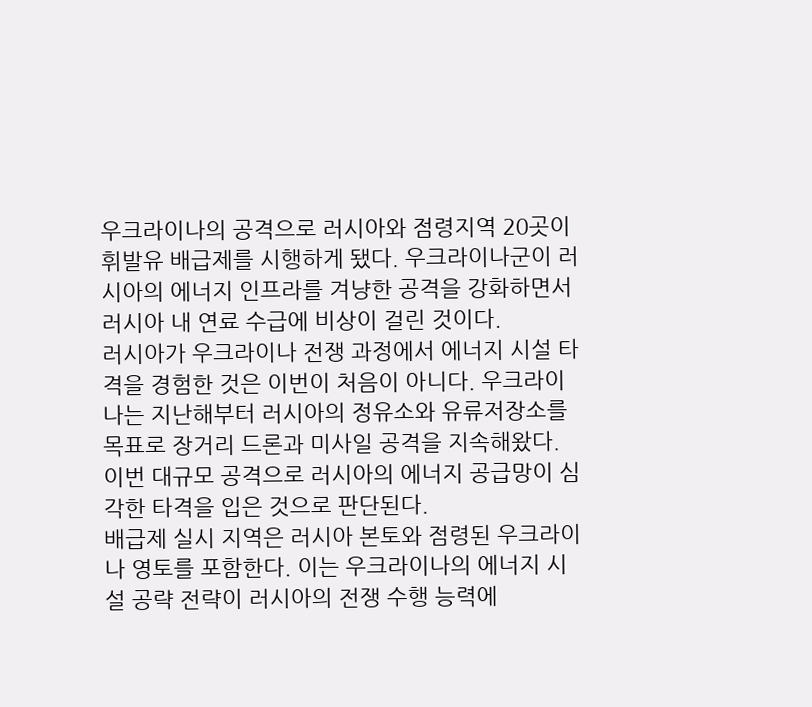우크라이나의 공격으로 러시아와 점령지역 20곳이 휘발유 배급제를 시행하게 됐다. 우크라이나군이 러시아의 에너지 인프라를 겨냥한 공격을 강화하면서 러시아 내 연료 수급에 비상이 걸린 것이다.
러시아가 우크라이나 전쟁 과정에서 에너지 시설 타격을 경험한 것은 이번이 처음이 아니다. 우크라이나는 지난해부터 러시아의 정유소와 유류저장소를 목표로 장거리 드론과 미사일 공격을 지속해왔다. 이번 대규모 공격으로 러시아의 에너지 공급망이 심각한 타격을 입은 것으로 판단된다.
배급제 실시 지역은 러시아 본토와 점령된 우크라이나 영토를 포함한다. 이는 우크라이나의 에너지 시설 공략 전략이 러시아의 전쟁 수행 능력에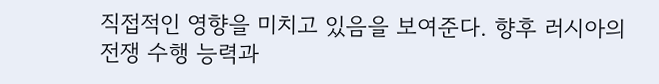직접적인 영향을 미치고 있음을 보여준다. 향후 러시아의 전쟁 수행 능력과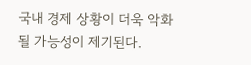국내 경제 상황이 더욱 악화될 가능성이 제기된다.